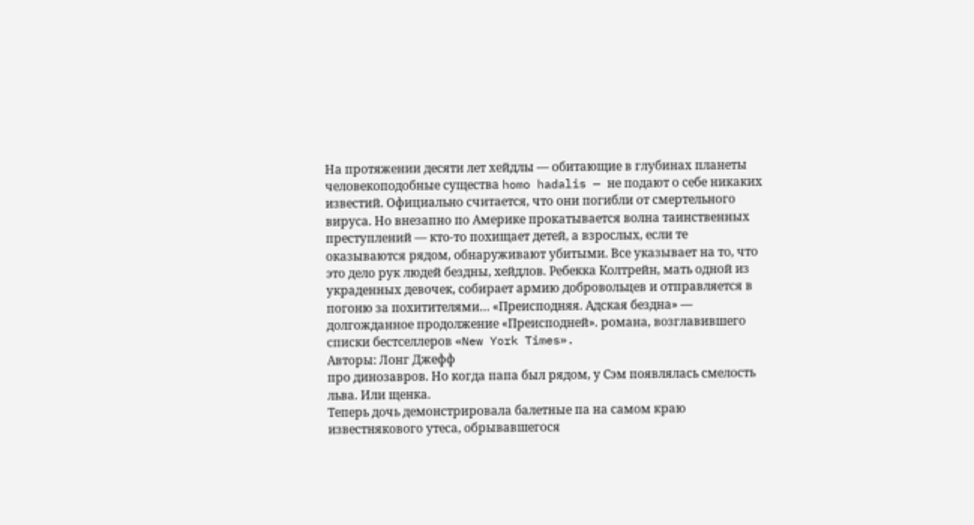На протяжении десяти лет хейдлы — обитающие в глубинах планеты человекоподобные существа homo hadalis — не подают о себе никаких известий. Официально считается, что они погибли от смертельного вируса. Но внезапно по Америке прокатывается волна таинственных преступлений — кто-то похищает детей, а взрослых, если те оказываются рядом, обнаруживают убитыми. Все указывает на то, что это дело рук людей бездны, хейдлов. Ребекка Колтрейн, мать одной из украденных девочек, собирает армию добровольцев и отправляется в погоню за похитителями… «Преисподняя. Адская бездна» — долгожданное продолжение «Преисподней». романа, возглавившего списки бестселлеров «New York Times».
Авторы: Лонг Джефф
про динозавров. Но когда папа был рядом, у Сэм появлялась смелость льва. Или щенка.
Теперь дочь демонстрировала балетные па на самом краю известнякового утеса, обрывавшегося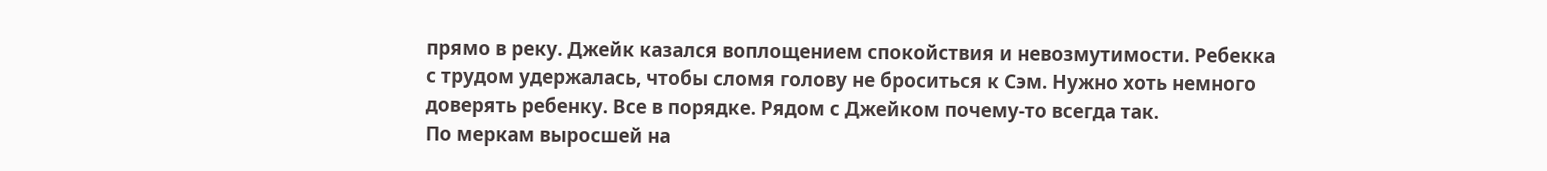прямо в реку. Джейк казался воплощением спокойствия и невозмутимости. Ребекка с трудом удержалась, чтобы сломя голову не броситься к Сэм. Нужно хоть немного доверять ребенку. Все в порядке. Рядом с Джейком почему-то всегда так.
По меркам выросшей на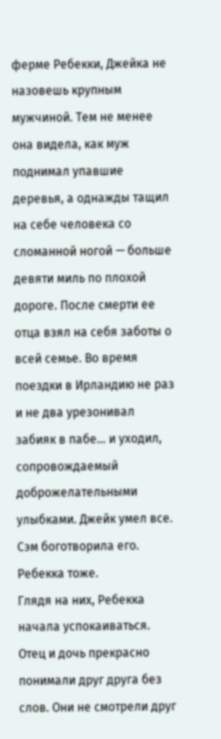ферме Ребекки, Джейка не назовешь крупным мужчиной. Тем не менее она видела, как муж поднимал упавшие деревья, а однажды тащил на себе человека со сломанной ногой — больше девяти миль по плохой дороге. После смерти ее отца взял на себя заботы о всей семье. Во время поездки в Ирландию не раз и не два урезонивал забияк в пабе… и уходил, сопровождаемый доброжелательными улыбками. Джейк умел все. Сэм боготворила его. Ребекка тоже.
Глядя на них, Ребекка начала успокаиваться. Отец и дочь прекрасно понимали друг друга без слов. Они не смотрели друг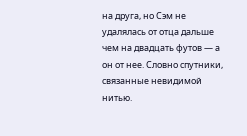на друга, но Сэм не удалялась от отца дальше чем на двадцать футов — а он от нее. Словно спутники, связанные невидимой нитью.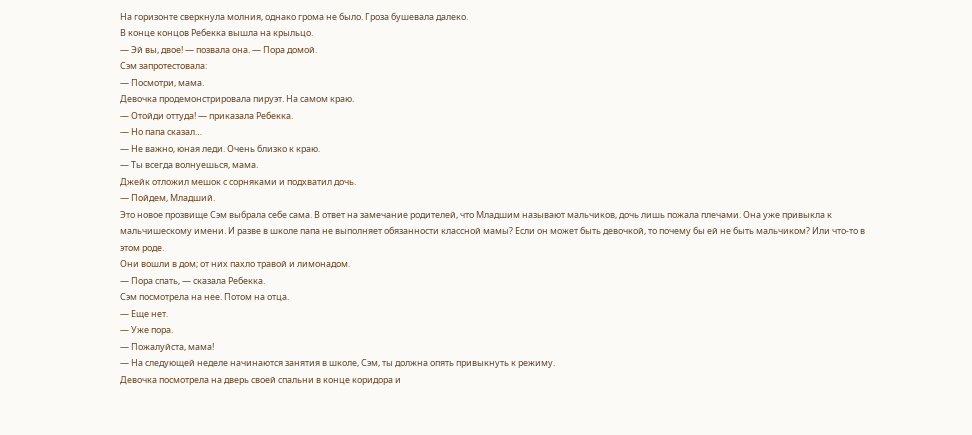На горизонте сверкнула молния, однако грома не было. Гроза бушевала далеко.
В конце концов Ребекка вышла на крыльцо.
— Эй вы, двое! — позвала она. — Пора домой.
Сэм запротестовала:
— Посмотри, мама.
Девочка продемонстрировала пируэт. На самом краю.
— Отойди оттуда! — приказала Ребекка.
— Но папа сказал…
— Не важно, юная леди. Очень близко к краю.
— Ты всегда волнуешься, мама.
Джейк отложил мешок с сорняками и подхватил дочь.
— Пойдем, Младший.
Это новое прозвище Сэм выбрала себе сама. В ответ на замечание родителей, что Младшим называют мальчиков, дочь лишь пожала плечами. Она уже привыкла к мальчишескому имени. И разве в школе папа не выполняет обязанности классной мамы? Если он может быть девочкой, то почему бы ей не быть мальчиком? Или что-то в этом роде.
Они вошли в дом; от них пахло травой и лимонадом.
— Пора спать, — сказала Ребекка.
Сэм посмотрела на нее. Потом на отца.
— Еще нет.
— Уже пора.
— Пожалуйста, мама!
— На следующей неделе начинаются занятия в школе, Сэм, ты должна опять привыкнуть к режиму.
Девочка посмотрела на дверь своей спальни в конце коридора и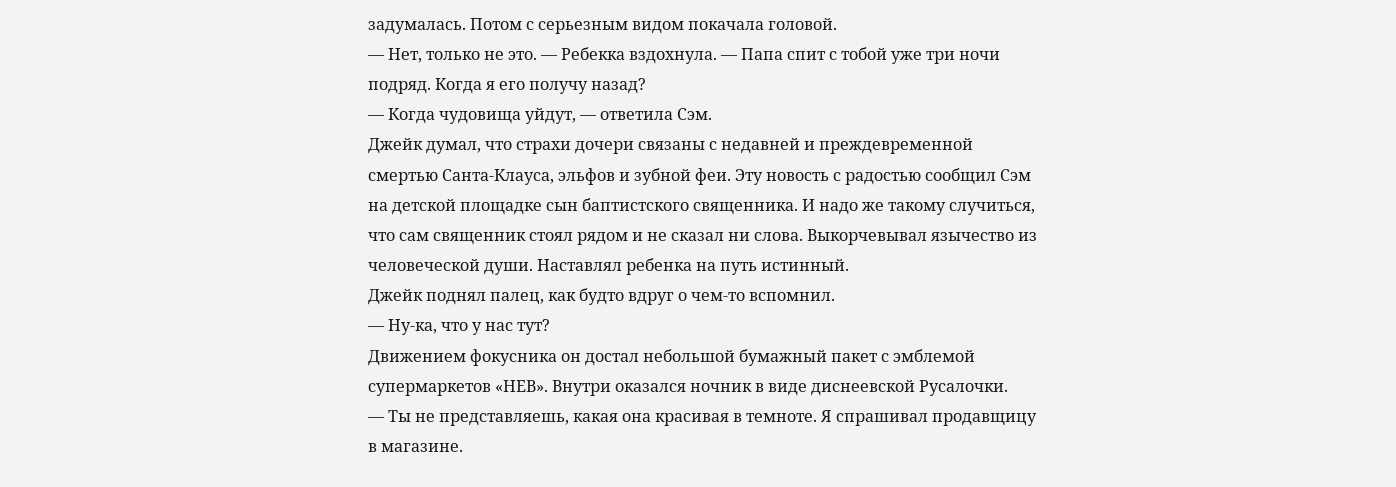задумалась. Потом с серьезным видом покачала головой.
— Нет, только не это. — Ребекка вздохнула. — Папа спит с тобой уже три ночи подряд. Когда я его получу назад?
— Когда чудовища уйдут, — ответила Сэм.
Джейк думал, что страхи дочери связаны с недавней и преждевременной смертью Санта-Клауса, эльфов и зубной феи. Эту новость с радостью сообщил Сэм на детской площадке сын баптистского священника. И надо же такому случиться, что сам священник стоял рядом и не сказал ни слова. Выкорчевывал язычество из человеческой души. Наставлял ребенка на путь истинный.
Джейк поднял палец, как будто вдруг о чем-то вспомнил.
— Ну-ка, что у нас тут?
Движением фокусника он достал небольшой бумажный пакет с эмблемой супермаркетов «НЕВ». Внутри оказался ночник в виде диснеевской Русалочки.
— Ты не представляешь, какая она красивая в темноте. Я спрашивал продавщицу в магазине.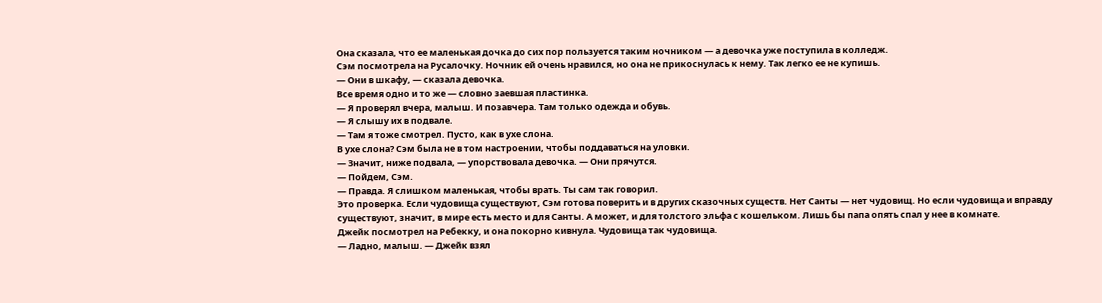Она сказала, что ее маленькая дочка до сих пор пользуется таким ночником — а девочка уже поступила в колледж.
Сэм посмотрела на Русалочку. Ночник ей очень нравился, но она не прикоснулась к нему. Так легко ее не купишь.
— Они в шкафу, — сказала девочка.
Все время одно и то же — словно заевшая пластинка.
— Я проверял вчера, малыш. И позавчера. Там только одежда и обувь.
— Я слышу их в подвале.
— Там я тоже смотрел. Пусто, как в ухе слона.
В ухе слона? Сэм была не в том настроении, чтобы поддаваться на уловки.
— Значит, ниже подвала, — упорствовала девочка. — Они прячутся.
— Пойдем, Сэм.
— Правда. Я слишком маленькая, чтобы врать. Ты сам так говорил.
Это проверка. Если чудовища существуют, Сэм готова поверить и в других сказочных существ. Нет Санты — нет чудовищ. Но если чудовища и вправду существуют, значит, в мире есть место и для Санты. А может, и для толстого эльфа с кошельком. Лишь бы папа опять спал у нее в комнате.
Джейк посмотрел на Ребекку, и она покорно кивнула. Чудовища так чудовища.
— Ладно, малыш. — Джейк взял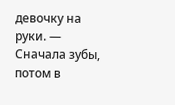девочку на руки. — Сначала зубы, потом в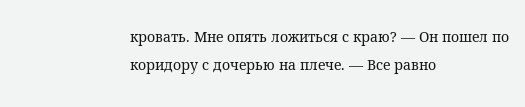кровать. Мне опять ложиться с краю? — Он пошел по коридору с дочерью на плече. — Все равно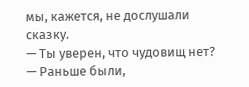мы, кажется, не дослушали сказку.
— Ты уверен, что чудовищ нет?
— Раньше были,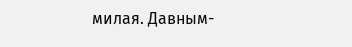милая. Давным-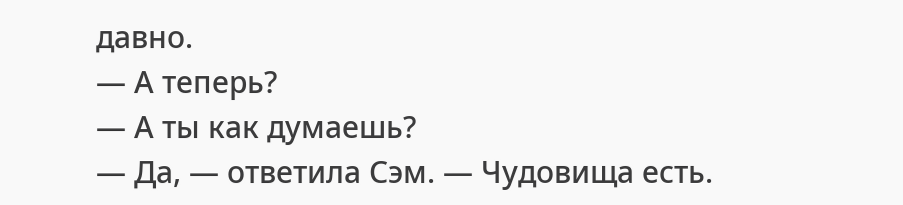давно.
— А теперь?
— А ты как думаешь?
— Да, — ответила Сэм. — Чудовища есть.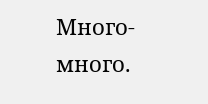Много-много.